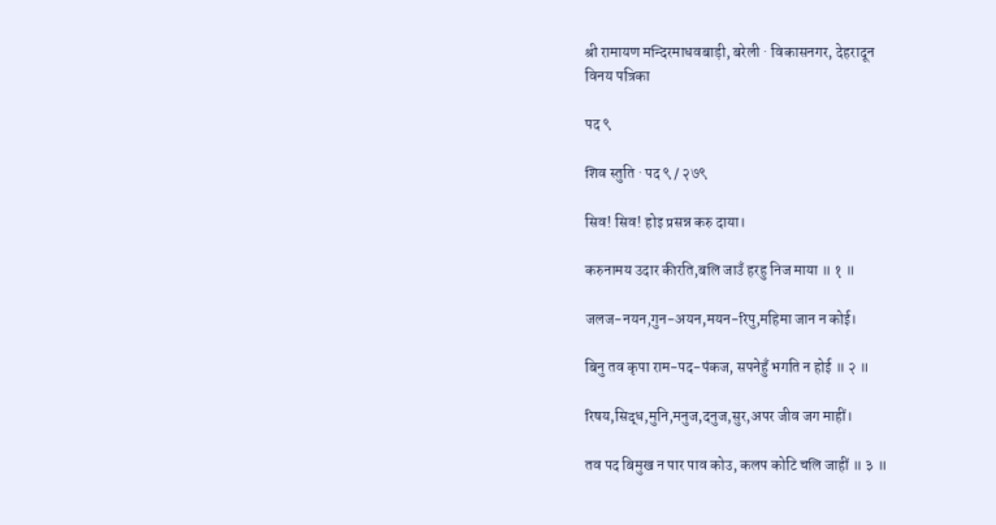श्री रामायण मन्दिरमाधवबाड़ी, बरेली · विकासनगर, देहरादून
विनय पत्रिका

पद ९

शिव स्तुति · पद ९ / २७९

सिव! सिव! होइ प्रसन्न करु दाया।

करुनामय उदार कीरति,बलि जाउँ हरहु निज माया ॥ १ ॥

जलज-नयन,गुन-अयन,मयन-रिपु,महिमा जान न कोई।

बिनु तव कृपा राम-पद-पंकज, सपनेहुँ भगति न होई ॥ २ ॥

रिषय,सिद्ध,मुनि,मनुज,दनुज,सुर,अपर जीव जग माहीं।

तव पद बिमुख न पार पाव कोउ, कलप कोटि चलि जाहीं ॥ ३ ॥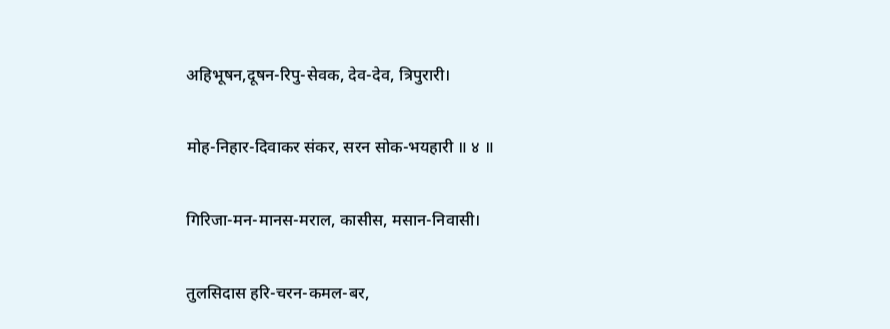अहिभूषन,दूषन-रिपु-सेवक, देव-देव, त्रिपुरारी।

मोह-निहार-दिवाकर संकर, सरन सोक-भयहारी ॥ ४ ॥

गिरिजा-मन-मानस-मराल, कासीस, मसान-निवासी।

तुलसिदास हरि-चरन-कमल-बर,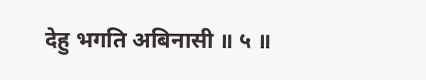देहु भगति अबिनासी ॥ ५ ॥